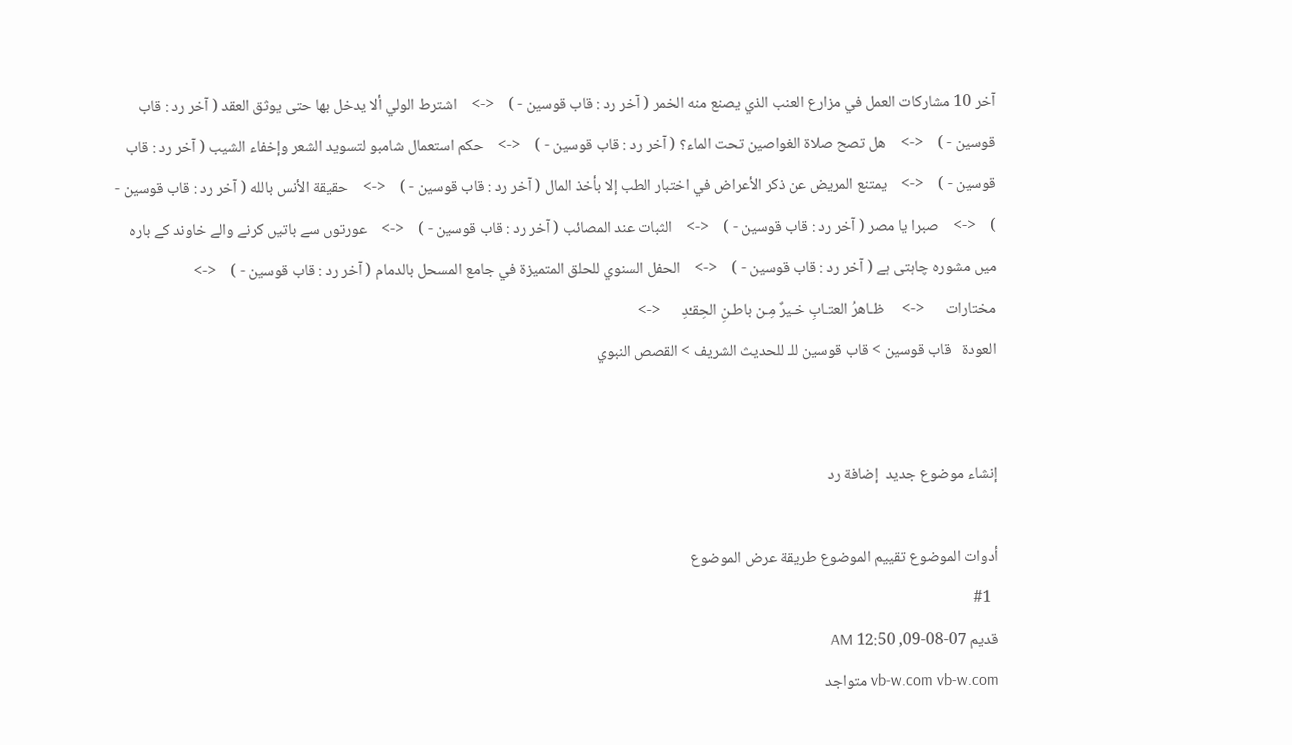آخر 10 مشاركات العمل في مزارع العنب الذي يصنع منه الخمر ( آخر رد : قاب قوسين - )    <->    اشترط الولي ألا يدخل بها حتى يوثق العقد ( آخر رد : قاب قوسين - )    <->    هل تصح صلاة الغواصين تحت الماء؟ ( آخر رد : قاب قوسين - )    <->    حكم استعمال شامبو لتسويد الشعر وإخفاء الشيب ( آخر رد : قاب قوسين - )    <->    يمتنع المريض عن ذكر الأعراض في اختبار الطب إلا بأخذ المال ( آخر رد : قاب قوسين - )    <->    حقيقة الأنس بالله ( آخر رد : قاب قوسين - )    <->    صبرا يا مصر ( آخر رد : قاب قوسين - )    <->    الثبات عند المصائب ( آخر رد : قاب قوسين - )    <->    عورتوں سے باتيں كرنے والے خاوند كے بارہ ميں مشورہ چاہتى ہے ( آخر رد : قاب قوسين - )    <->    الحفل السنوي للحلق المتميزة في جامع المسحل بالدمام ( آخر رد : قاب قوسين - )    <->
مختارات      <->     ظـاهرُ العتـابِ خـيرٌ مِـن باطـنِ الحِقـْدِ      <->
العودة   قاب قوسين > قاب قوسين للـ للحديث الشريف > القصص النبوي


إنشاء موضوع جديد  إضافة رد

أدوات الموضوع تقييم الموضوع طريقة عرض الموضوع
  #1
قديم 07-08-09, 12:50 AM
vb-w.com vb-w.com متواجد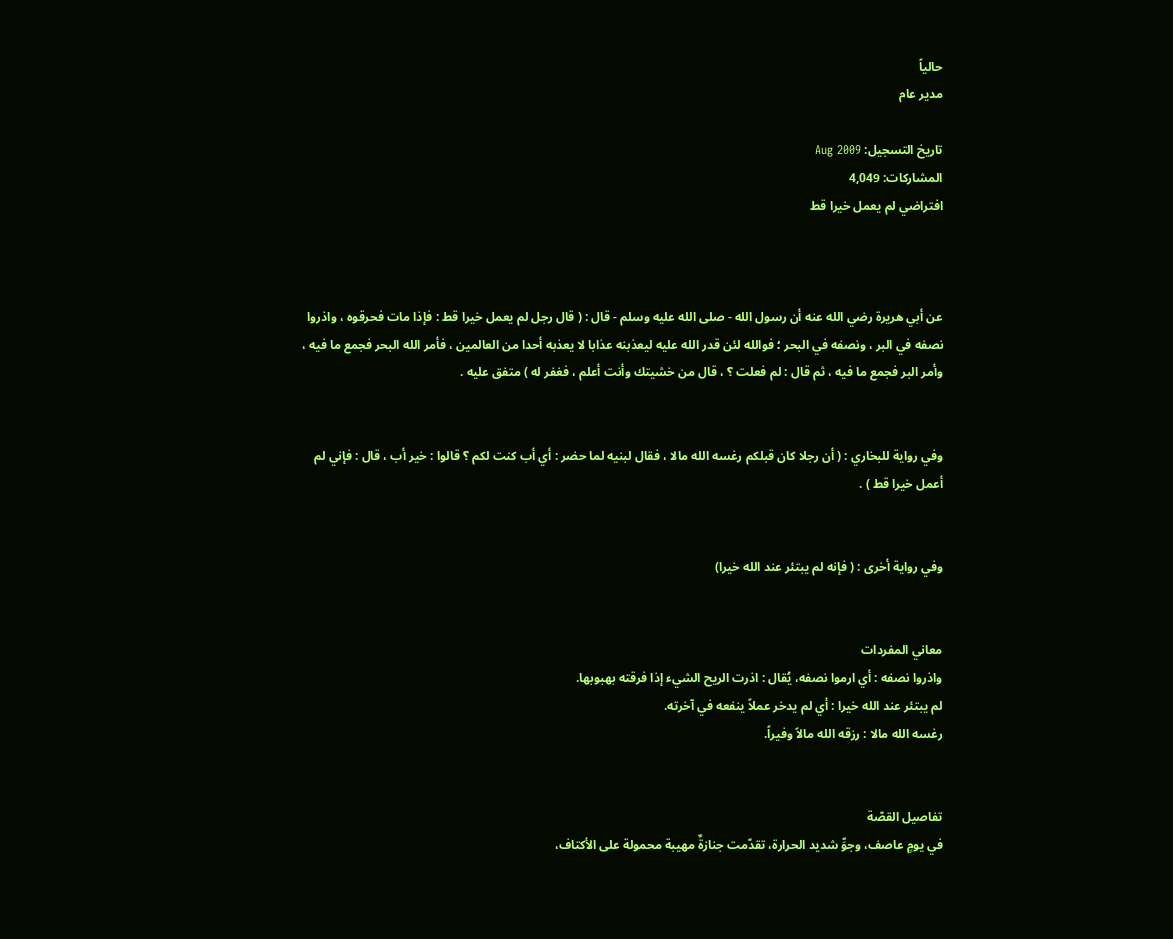حالياً
مدير عام

تاريخ التسجيل: Aug 2009
المشاركات: 4,049
افتراضي لم يعمل خيرا قط



عن أبي هريرة رضي الله عنه أن رسول الله - صلى الله عليه وسلم - قال : ( قال رجل لم يعمل خيرا قط : فإذا مات فحرقوه ، واذروا نصفه في البر ، ونصفه في البحر ؛ فوالله لئن قدر الله عليه ليعذبنه عذابا لا يعذبه أحدا من العالمين ، فأمر الله البحر فجمع ما فيه ، وأمر البر فجمع ما فيه ، ثم قال : لم فعلت ؟ ، قال من خشيتك وأنت أعلم ، فغفر له ) متفق عليه .


وفي رواية للبخاري : ( أن رجلا كان قبلكم رغسه الله مالا ، فقال لبنيه لما حضر : أي أب كنت لكم ؟ قالوا : خير أب ، قال : فإني لم أعمل خيرا قط ) .


وفي رواية أخرى : ( فإنه لم يبتئر عند الله خيرا)


معاني المفردات
واذروا نصفه : أي ارموا نصفه، يُقال : اذرت الريح الشيء إذا فرقته بهبوبها.
لم يبتئر عند الله خيرا : أي لم يدخر عملاً ينفعه في آخرته.
رغسه الله مالا : رزقه الله مالاً وفيراً.


تفاصيل القصّة
في يومٍ عاصف، وجوِّ شديد الحرارة، تقدّمت جنازةٌ مهيبة محمولة على الأكتاف،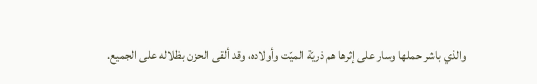والذي باشر حملها وسار على إثرها هم ذريّة الميّت وأولاده، وقد ألقى الحزن بظلاله على الجميع.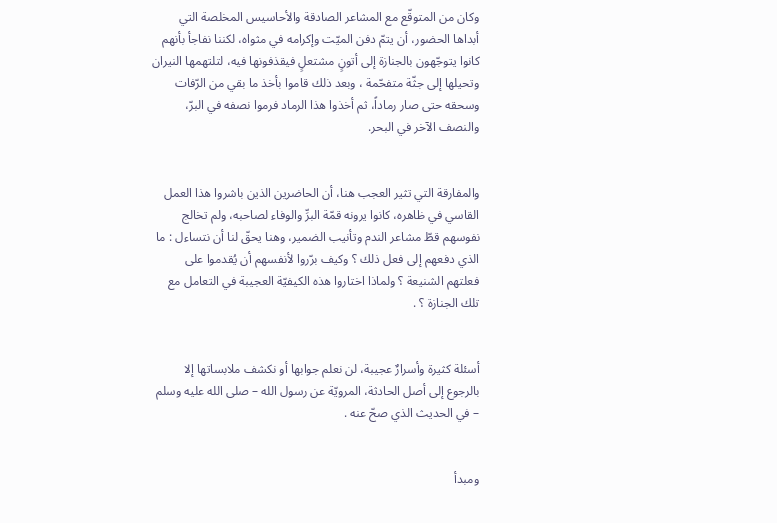وكان من المتوقّع مع المشاعر الصادقة والأحاسيس المخلصة التي أبداها الحضور، أن يتمّ دفن الميّت وإكرامه في مثواه، لكننا نفاجأ بأنهم كانوا يتوجّهون بالجنازة إلى أتونٍ مشتعلٍ فيقذفونها فيه، لتلتهمها النيران وتحيلها إلى جثّة متفحّمة ، وبعد ذلك قاموا بأخذ ما بقي من الرّفات وسحقه حتى صار رماداً، ثم أخذوا هذا الرماد فرموا نصفه في البرّ، والنصف الآخر في البحر.


والمفارقة التي تثير العجب هنا، أن الحاضرين الذين باشروا هذا العمل القاسي في ظاهره، كانوا يرونه قمّة البرِّ والوفاء لصاحبه، ولم تخالج نفوسهم قطّ مشاعر الندم وتأنيب الضمير، وهنا يحقّ لنا أن نتساءل : ما الذي دفعهم إلى فعل ذلك ؟ وكيف برّروا لأنفسهم أن يُقدموا على فعلتهم الشنيعة ؟ ولماذا اختاروا هذه الكيفيّة العجيبة في التعامل مع تلك الجنازة ؟ .


أسئلة كثيرة وأسرارٌ عجيبة، لن نعلم جوابها أو نكشف ملابساتها إلا بالرجوع إلى أصل الحادثة، المرويّة عن رسول الله – صلى الله عليه وسلم – في الحديث الذي صحّ عنه .


ومبدأ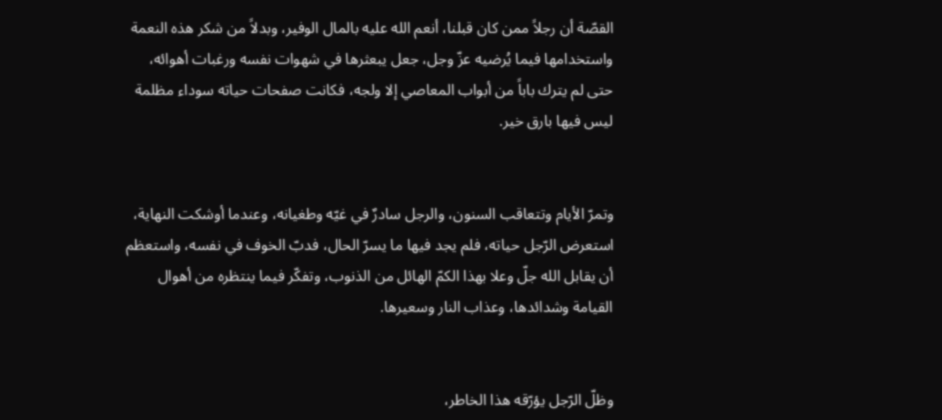القصّة أن رجلاً ممن كان قبلنا، أنعم الله عليه بالمال الوفير، وبدلاً من شكر هذه النعمة واستخدامها فيما يُرضيه عزّ وجل، جعل يبعثرها في شهوات نفسه ورغبات أهوائه، حتى لم يترك باباً من أبواب المعاصي إلا ولجه، فكانت صفحات حياته سوداء مظلمة ليس فيها بارق خير.


وتمرّ الأيام وتتعاقب السنون، والرجل سادرٌ في غيّه وطغيانه، وعندما أوشكت النهاية، استعرض الرّجل حياته، فلم يجد فيها ما يسرّ الحال، فدبّ الخوف في نفسه، واستعظم أن يقابل الله جلّ وعلا بهذا الكمّ الهائل من الذنوب، وتفكّر فيما ينتظره من أهوال القيامة وشدائدها، وعذاب النار وسعيرها.


وظلّ الرّجل يؤرّقه هذا الخاطر،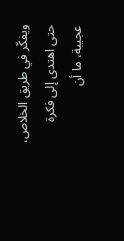ويفكّر في طريق الخلاص، حتى اهتدى إلى فكرة عجيبة، ما أن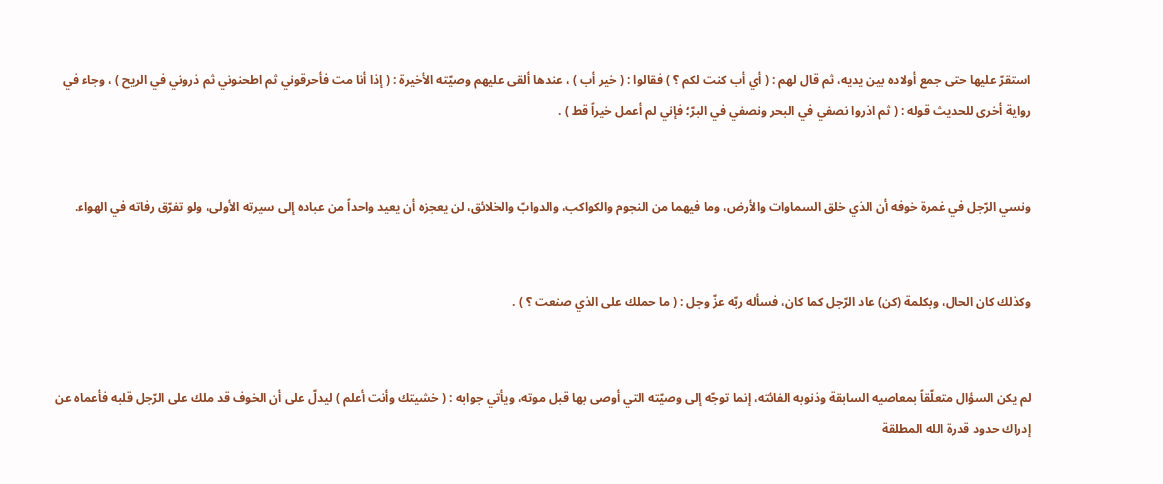استقرّ عليها حتى جمع أولاده بين يديه، ثم قال لهم : ( أي أب كنت لكم ؟ ) فقالوا : ( خير أب ) ، عندها ألقى عليهم وصيّته الأخيرة : ( إذا أنا مت فأحرقوني ثم اطحنوني ثم ذروني في الريح ) ، وجاء في رواية أخرى للحديث قوله : ( ثم اذروا نصفي في البحر ونصفي في البرّ؛ فإني لم أعمل خيراً قط ) .


ونسي الرّجل في غمرة خوفه أن الذي خلق السماوات والأرض، وما فيهما من النجوم والكواكب، والدوابّ والخلائق، لن يعجزه أن يعيد واحداً من عباده إلى سيرته الأولى، ولو تفرّق رفاته في الهواء.


وكذلك كان الحال، وبكلمة (كن) عاد الرّجل كما كان، فسأله ربّه عزّ وجل : ( ما حملك على الذي صنعت ؟ ) .


لم يكن السؤال متعلّقاً بمعاصيه السابقة وذنوبه الفائته، إنما توجّه إلى وصيّته التي أوصى بها قبل موته، ويأتي جوابه : ( خشيتك وأنت أعلم ) ليدلّ على أن الخوف قد ملك على الرّجل قلبه فأعماه عن إدراك حدود قدرة الله المطلقة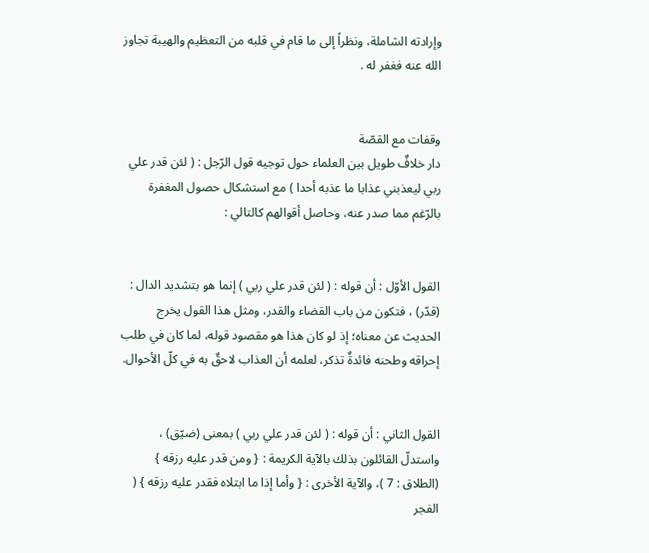وإرادته الشاملة، ونظراً إلى ما قام في قلبه من التعظيم والهيبة تجاوز الله عنه فغفر له .


وقفات مع القصّة
دار خلافٌ طويل بين العلماء حول توجيه قول الرّجل : ( لئن قدر علي ربي ليعذبني عذابا ما عذبه أحدا ) مع استشكال حصول المغفرة بالرّغم مما صدر عنه، وحاصل أقوالهم كالتالي :


القول الأوّل : أن قوله : ( لئن قدر علي ربي ) إنما هو بتشديد الدال : (قدّر) ، فتكون من باب القضاء والقدر، ومثل هذا القول يخرج الحديث عن معناه؛ إذ لو كان هذا هو مقصود قوله، لما كان في طلب إحراقه وطحنه فائدةٌ تذكر، لعلمه أن العذاب لاحقٌ به في كلّ الأحوال.


القول الثاني : أن قوله : ( لئن قدر علي ربي ) بمعنى (ضيّق) ، واستدلّ القائلون بذلك بالآية الكريمة : { ومن قدر عليه رزقه } (الطلاق : 7 )، والآية الأخرى : { وأما إذا ما ابتلاه فقدر عليه رزقه } ( الفجر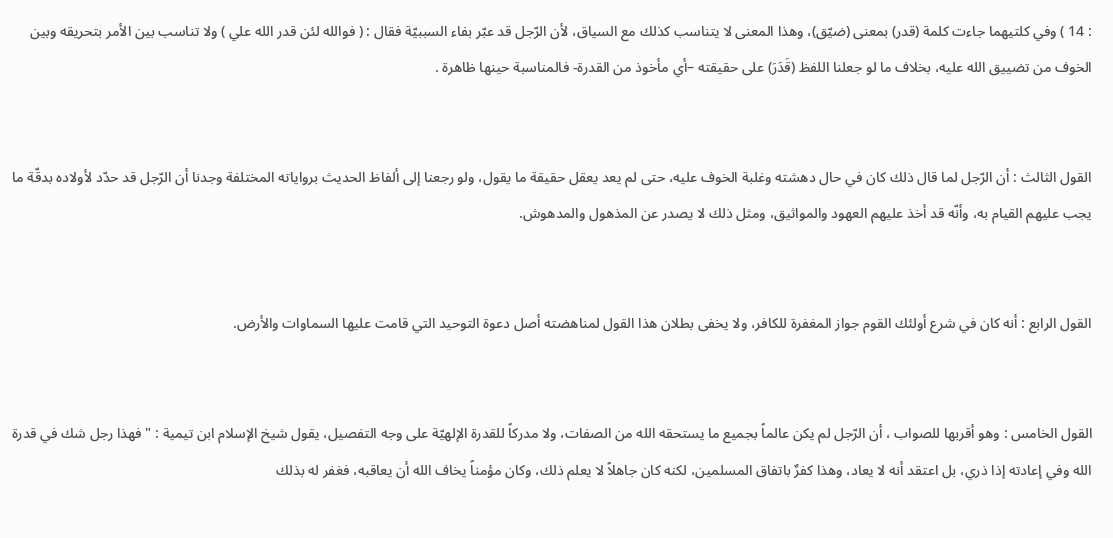: 14 ) وفي كلتيهما جاءت كلمة (قدر) بمعنى (ضيّق)، وهذا المعنى لا يتناسب كذلك مع السياق، لأن الرّجل قد عبّر بفاء السببيّة فقال : ( فوالله لئن قدر الله علي ) ولا تناسب بين الأمر بتحريقه وبين الخوف من تضييق الله عليه، بخلاف ما لو جعلنا اللفظ (قَدَرَ) على حقيقته –أي مأخوذ من القدرة- فالمناسبة حينها ظاهرة .


القول الثالث : أن الرّجل لما قال ذلك كان في حال دهشته وغلبة الخوف عليه، حتى لم يعد يعقل حقيقة ما يقول، ولو رجعنا إلى ألفاظ الحديث برواياته المختلفة وجدنا أن الرّجل قد حدّد لأولاده بدقّة ما يجب عليهم القيام به، وأنّه قد أخذ عليهم العهود والمواثيق، ومثل ذلك لا يصدر عن المذهول والمدهوش.


القول الرابع : أنه كان في شرع أولئك القوم جواز المغفرة للكافر، ولا يخفى بطلان هذا القول لمناهضته أصل دعوة التوحيد التي قامت عليها السماوات والأرض.


القول الخامس : وهو أقربها للصواب ، أن الرّجل لم يكن عالماً بجميع ما يستحقه الله من الصفات، ولا مدركاً للقدرة الإلهيّة على وجه التفصيل، يقول شيخ الإسلام ابن تيمية : " فهذا رجل شك في قدرة الله وفي إعادته إذا ذري، بل اعتقد أنه لا يعاد، وهذا كفرٌ باتفاق المسلمين، لكنه كان جاهلاً لا يعلم ذلك، وكان مؤمناً يخاف الله أن يعاقبه، فغفر له بذلك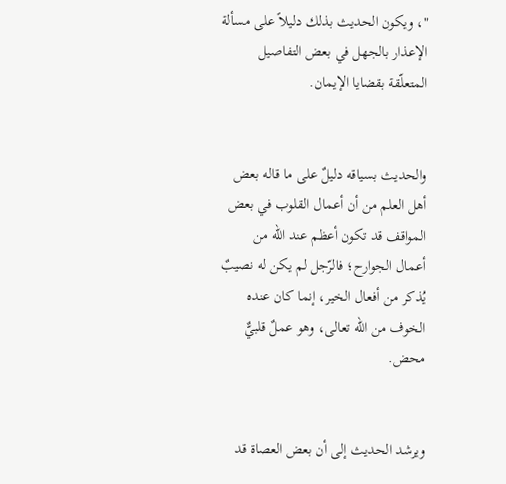"، ويكون الحديث بذلك دليلاً على مسألة الإعذار بالجهل في بعض التفاصيل المتعلّقة بقضايا الإيمان.


والحديث بسياقه دليلٌ على ما قاله بعض أهل العلم من أن أعمال القلوب في بعض المواقف قد تكون أعظم عند الله من أعمال الجوارح؛ فالرّجل لم يكن له نصيبٌ يُذكر من أفعال الخير، إنما كان عنده الخوف من الله تعالى، وهو عملٌ قلبيٌّ محض.


ويرشد الحديث إلى أن بعض العصاة قد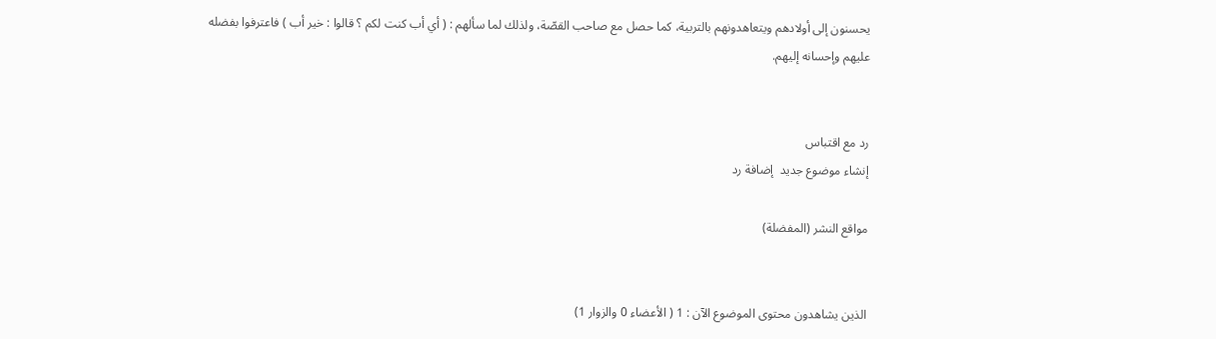يحسنون إلى أولادهم ويتعاهدونهم بالتربية، كما حصل مع صاحب القصّة، ولذلك لما سألهم : ( أي أب كنت لكم ؟ قالوا : خير أب ) فاعترفوا بفضله عليهم وإحسانه إليهم.


رد مع اقتباس
إنشاء موضوع جديد  إضافة رد

مواقع النشر (المفضلة)


الذين يشاهدون محتوى الموضوع الآن : 1 ( الأعضاء 0 والزوار 1)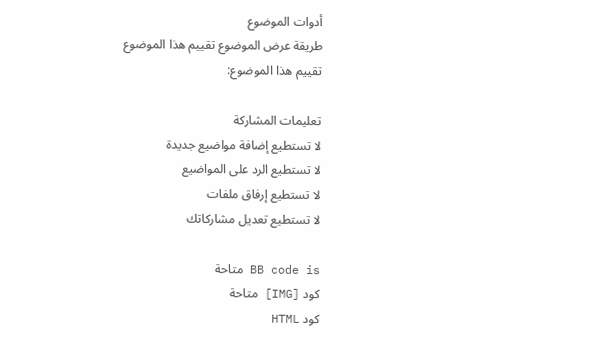أدوات الموضوع
طريقة عرض الموضوع تقييم هذا الموضوع
تقييم هذا الموضوع:

تعليمات المشاركة
لا تستطيع إضافة مواضيع جديدة
لا تستطيع الرد على المواضيع
لا تستطيع إرفاق ملفات
لا تستطيع تعديل مشاركاتك

BB code is متاحة
كود [IMG] متاحة
كود HTML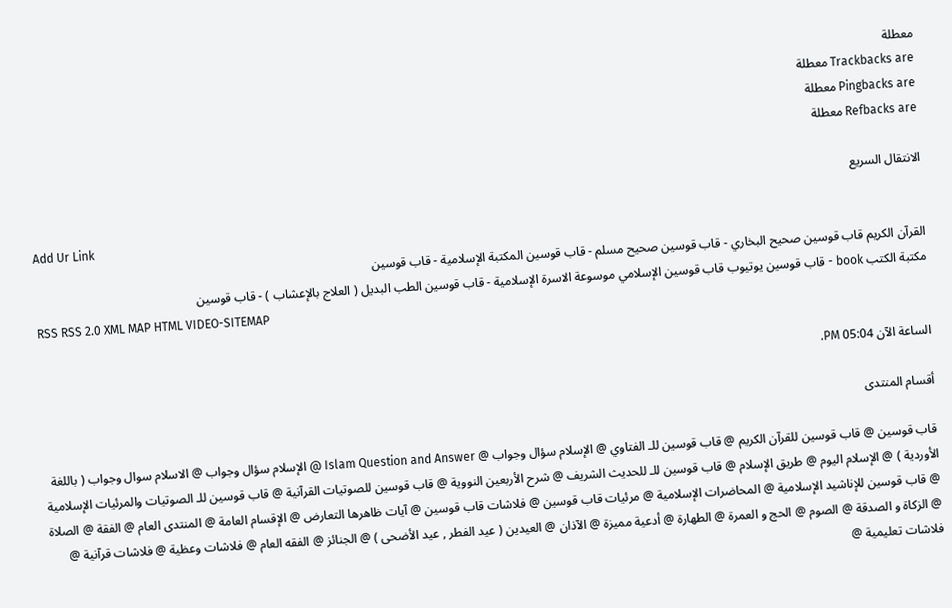معطلة
Trackbacks are معطلة
Pingbacks are معطلة
Refbacks are معطلة

الانتقال السريع

Add Ur Link
القرآن الكريم قاب قوسين صحيح البخاري - قاب قوسين صحيح مسلم - قاب قوسين المكتبة الإسلامية - قاب قوسين
مكتبة الكتب book - قاب قوسين يوتيوب قاب قوسين الإسلامي موسوعة الاسرة الإسلامية - قاب قوسين الطب البديل ( العلاج بالإعشاب ) - قاب قوسين
RSS RSS 2.0 XML MAP HTML VIDEO-SITEMAP

الساعة الآن 05:04 PM.

أقسام المنتدى

قاب قوسين @ قاب قوسين للقرآن الكريم @ قاب قوسين للـ الفتاوي @ الإسلام سؤال وجواب @ Islam Question and Answer @ الإسلام سؤال وجواب @ الاسلام سوال وجواب ( باللغة الأوردية ) @ الإسلام اليوم @ طريق الإسلام @ قاب قوسين للـ للحديث الشريف @ شرح الأربعين النووية @ قاب قوسين للصوتيات القرآنية @ قاب قوسين للـ الصوتيات والمرئيات الإسلامية @ قاب قوسين للإناشيد الإسلامية @ المحاضرات الإسلامية @ مرئيات قاب قوسين @ فلاشات قاب قوسين @ آيات ظاهرها التعارض @ الإقسام العامة @ المنتدى العام @ الفقة @ الصلاة @ الزكاة و الصدقة @ الصوم @ الحج و العمرة @ الطهارة @ أدعية مميزة @ الآذان @ العيدين ( عيد الفطر , عيد الأضحى ) @ الجنائز @ الفقه العام @ فلاشات وعظية @ فلاشات قرآنية @ فلاشات تعليمية @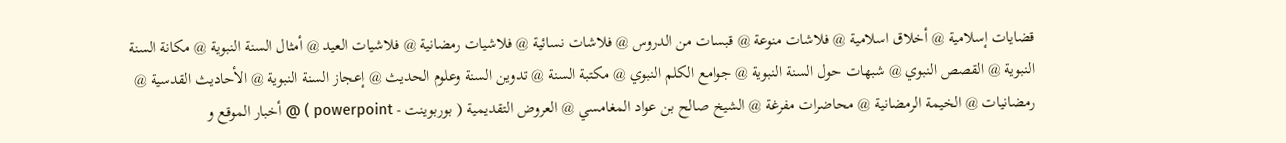قضايات إسلامية @ أخلاق اسلامية @ فلاشات منوعة @ قبسات من الدروس @ فلاشات نسائية @ فلاشيات رمضانية @ فلاشيات العيد @ أمثال السنة النبوية @ مكانة السنة النبوية @ القصص النبوي @ شبهات حول السنة النبوية @ جوامع الكلم النبوي @ مكتبة السنة @ تدوين السنة وعلوم الحديث @ إعجاز السنة النبوية @ الأحاديث القدسية @ رمضانيات @ الخيمة الرمضانية @ محاضرات مفرغة @ الشيخ صالح بن عواد المغامسي @ العروض التقديمية ( بوربوينت - powerpoint ) @ أخبار الموقع و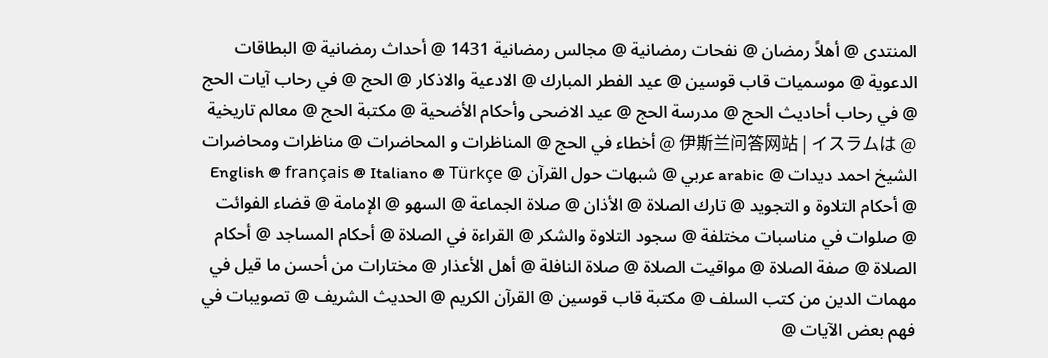المنتدى @ أهلاً رمضان @ نفحات رمضانية @ مجالس رمضانية 1431 @ أحداث رمضانية @ البطاقات الدعوية @ موسميات قاب قوسين @ عيد الفطر المبارك @ الادعية والاذكار @ الحج @ في رحاب آيات الحج @ في رحاب أحاديث الحج @ مدرسة الحج @ عيد الاضحى وأحكام الأضحية @ مكتبة الحج @ معالم تاريخية @ 伊斯兰问答网站 | イスラムは @ أخطاء في الحج @ المناظرات و المحاضرات @ مناظرات ومحاضرات الشيخ احمد ديدات @ arabic عربي @ شبهات حول القرآن @ English @ français @ Italiano @ Türkçe @ أحكام التلاوة و التجويد @ تارك الصلاة @ الأذان @ صلاة الجماعة @ السهو @ الإمامة @ قضاء الفوائت @ صلوات في مناسبات مختلفة @ سجود التلاوة والشكر @ القراءة في الصلاة @ أحكام المساجد @ أحكام الصلاة @ صفة الصلاة @ مواقيت الصلاة @ صلاة النافلة @ أهل الأعذار @ مختارات من أحسن ما قيل في مهمات الدين من كتب السلف @ مكتبة قاب قوسين @ القرآن الكريم @ الحديث الشريف @ تصويبات في فهم بعض الآيات @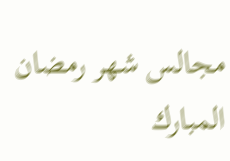مجالس شهر رمضان المبارك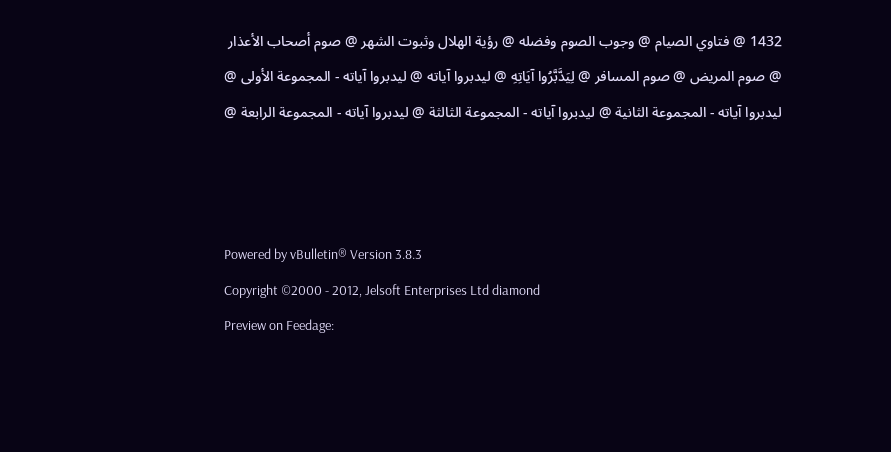1432 @ فتاوي الصيام @ وجوب الصوم وفضله @ رؤية الهلال وثبوت الشهر @ صوم أصحاب الأعذار @ صوم المريض @ صوم المسافر @ لِيَدَّبَّرُوا آيَاتِهِ @ ليدبروا آياته @ ليدبروا آياته - المجموعة الأولى @ ليدبروا آياته - المجموعة الثانية @ ليدبروا آياته - المجموعة الثالثة @ ليدبروا آياته - المجموعة الرابعة @



Powered by vBulletin® Version 3.8.3
Copyright ©2000 - 2012, Jelsoft Enterprises Ltd diamond
Preview on Feedage: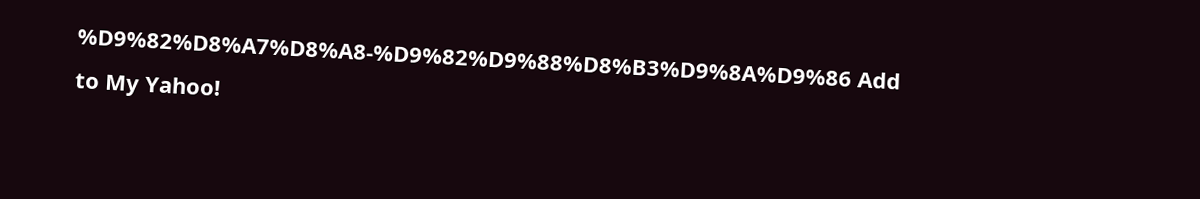%D9%82%D8%A7%D8%A8-%D9%82%D9%88%D8%B3%D9%8A%D9%86 Add to My Yahoo!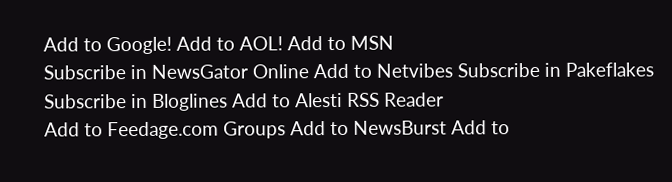Add to Google! Add to AOL! Add to MSN
Subscribe in NewsGator Online Add to Netvibes Subscribe in Pakeflakes Subscribe in Bloglines Add to Alesti RSS Reader
Add to Feedage.com Groups Add to NewsBurst Add to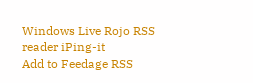Windows Live Rojo RSS reader iPing-it
Add to Feedage RSS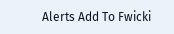Alerts Add To Fwicki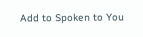Add to Spoken to You